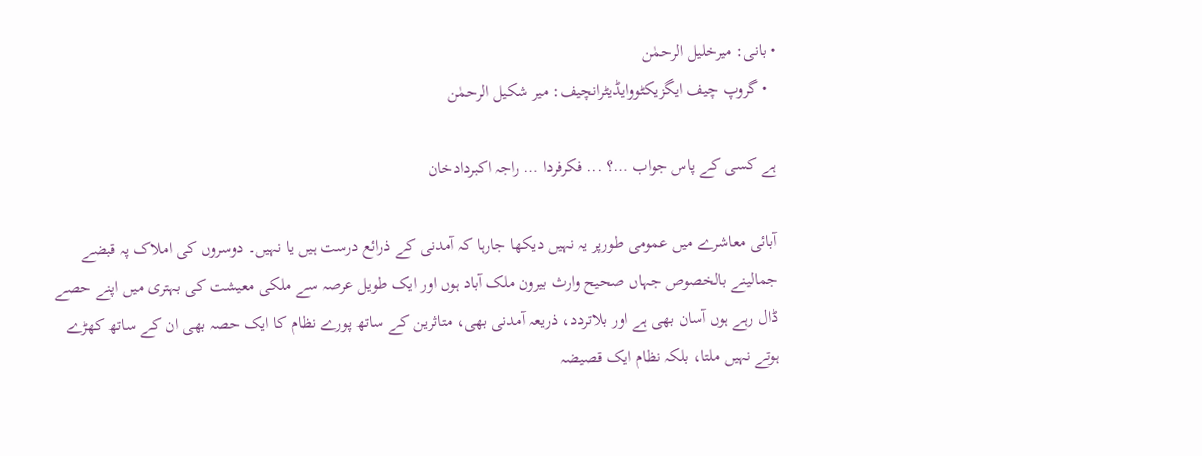• بانی: میرخلیل الرحمٰن
  • گروپ چیف ایگزیکٹووایڈیٹرانچیف: میر شکیل الرحمٰن

ہے کسی کے پاس جواب …؟ ... فکرفردا … راجہ اکبردادخان

آبائی معاشرے میں عمومی طورپر یہ نہیں دیکھا جارہا کہ آمدنی کے ذرائع درست ہیں یا نہیں۔ دوسروں کی املاک پہ قبضے جمالینے بالخصوص جہاں صحیح وارث بیرون ملک آباد ہوں اور ایک طویل عرصہ سے ملکی معیشت کی بہتری میں اپنے حصے ڈال رہے ہوں آسان بھی ہے اور بلاتردد، ذریعہ آمدنی بھی، متاثرین کے ساتھ پورے نظام کا ایک حصہ بھی ان کے ساتھ کھڑے ہوتے نہیں ملتا، بلکہ نظام ایک قصیضہ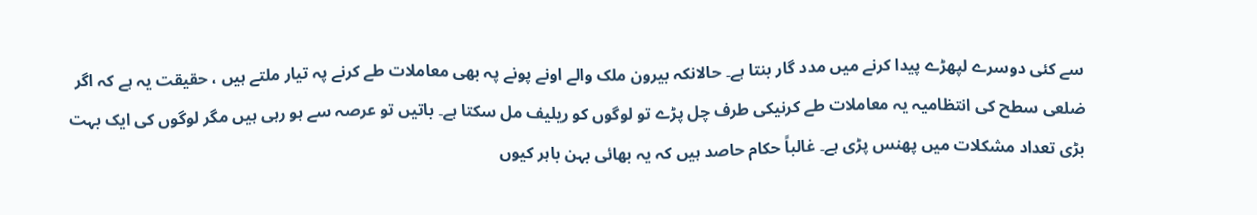سے کئی دوسرے لپھڑے پیدا کرنے میں مدد گار بنتا ہے۔ حالانکہ بیرون ملک والے اونے پونے پہ بھی معاملات طے کرنے پہ تیار ملتے ہیں ، حقیقت یہ ہے کہ اگر ضلعی سطح کی انتظامیہ یہ معاملات طے کرنیکی طرف چل پڑے تو لوگوں کو ریلیف مل سکتا ہے۔ باتیں تو عرصہ سے ہو رہی ہیں مگر لوگوں کی ایک بہت بڑی تعداد مشکلات میں پھنس پڑی ہے۔ غالباً حکام حاصد ہیں کہ یہ بھائی بہن باہر کیوں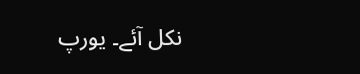نکل آئے۔ یورپ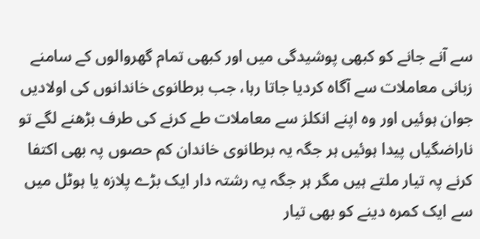سے آنے جانے کو کبھی پوشیدگی میں اور کبھی تمام گھروالوں کے سامنے زبانی معاملات سے آگاہ کردیا جاتا رہا، جب برطانوی خاندانوں کی اولادیں جوان ہوئیں اور وہ اپنے انکلز سے معاملات طے کرنے کی طرف بڑھنے لگے تو ناراضگیاں پیدا ہوئیں ہر جگہ یہ برطانوی خاندان کم حصوں پہ بھی اکتفا کرنے پہ تیار ملتے ہیں مگر ہر جگہ یہ رشتہ دار ایک بڑے پلازہ یا ہوٹل میں سے ایک کمرہ دینے کو بھی تیار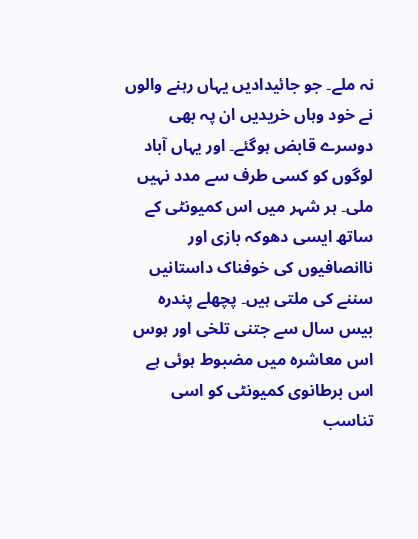نہ ملے۔ جو جائیدادیں یہاں رہنے والوں نے خود وہاں خریدیں ان پہ بھی دوسرے قابض ہوگئے۔ اور یہاں آباد لوگوں کو کسی طرف سے مدد نہیں ملی۔ ہر شہر میں اس کمیونٹی کے ساتھ ایسی دھوکہ بازی اور ناانصافیوں کی خوفناک داستانیں سننے کی ملتی ہیں۔ پچھلے پندرہ بیس سال سے جتنی تلخی اور ہوس اس معاشرہ میں مضبوط ہوئی ہے اس برطانوی کمیونٹی کو اسی تناسب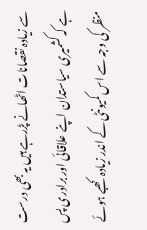سے زیادہ نقصانات اٹھانے پڑرہے ہیں یہ بھی درست ہے کہ کشمیری سیاستدان اپنے علاقائی اور برادری پس منظر کی وجہ سے اس کمیونٹی کے اندر زیادہ کھبے ہوئے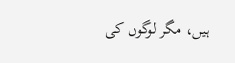ہیں، مگر لوگوں کی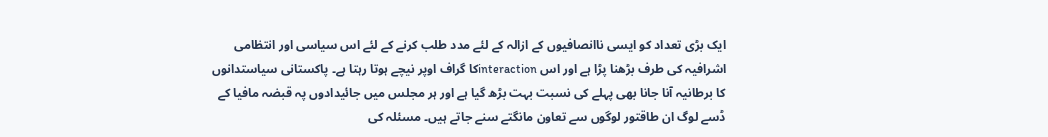ایک بڑی تعداد کو ایسی ناانصافیوں کے ازالہ کے لئے مدد طلب کرنے کے لئے اس سیاسی اور انتظامی اشرافیہ کی طرف بڑھنا پڑا ہے اور اس interactionکا گراف اوپر نیچے ہوتا رہتا ہے۔ پاکستانی سیاستدانوں کا برطانیہ آنا جانا بھی پہلے کی نسبت بہت بڑھ گیا ہے اور ہر مجلس میں جائیدادوں پہ قبضہ مافیا کے ڈسے لوگ ان طاقتور لوگوں سے تعاون مانگتے سنے جاتے ہیں۔ مسئلہ کی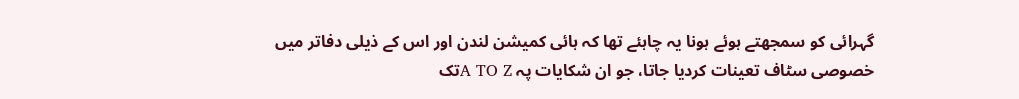گہرائی کو سمجھتے ہوئے ہونا یہ چاہئے تھا کہ ہائی کمیشن لندن اور اس کے ذیلی دفاتر میں خصوصی سٹاف تعینات کردیا جاتا، جو ان شکایات پہ A TO Zتک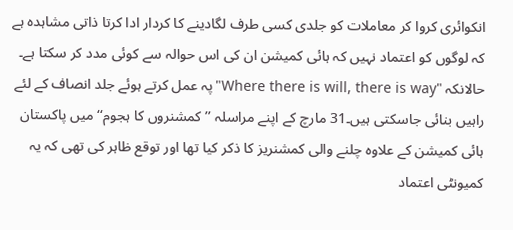انکوائری کروا کر معاملات کو جلدی کسی طرف لگادینے کا کردار ادا کرتا ذاتی مشاہدہ ہے کہ لوگوں کو اعتماد نہیں کہ ہائی کمیشن ان کی اس حوالہ سے کوئی مدد کر سکتا ہے۔ حالانکہ "Where there is will, there is way"پہ عمل کرتے ہوئے جلد انصاف کے لئے راہیں بنائی جاسکتی ہیں۔31 مارچ کے اپنے مراسلہ ’’کمشنروں کا ہجوم‘‘ میں پاکستان ہائی کمیشن کے علاوہ چلنے والی کمشنریز کا ذکر کیا تھا اور توقع ظاہر کی تھی کہ یہ کمیونٹی اعتماد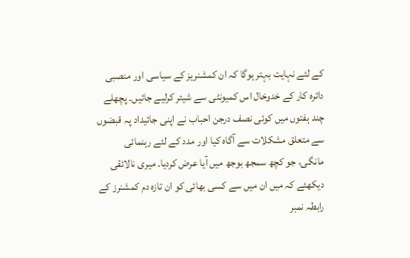کے لئے نہایت بہتر ہوگا کہ ان کمشنریز کے سیاسی اور منصبی دائرہ کار کے خدوخال اس کمیونٹی سے شیئر کرلیے جائیں۔ پچھلے چند ہفتوں میں کوئی نصف درجن احباب نے اپنی جائیداد پہ قبضوں سے متعلق مشکلات سے آگاہ کیا اور مدد کے لئے رہنمائی مانگی، جو کچھ سمجھ بوجھ میں آیا عرض کردیا۔ میری نالائقی دیکھئے کہ میں ان میں سے کسی بھائی کو ان تازہ دم کمشنرز کے رابطہ نمبر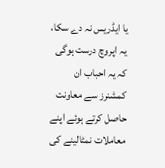یا ایڈریس نہ دے سکا، یہ اپروچ درست ہوگی کہ یہ احباب ان کمشنرز سے معاونت حاصل کرتے ہوئے اپنے معاملات نمٹالینے کی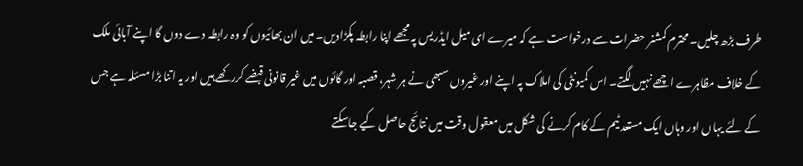طرف بڑھ چلیں۔ محترم کمشنر حضرات سے درخواست ہے کہ میرے ای میل ایڈریس پہ مجھے اپنا رابطہ پکڑادیں۔ میں ان بھائیوں کو وہ رابطہ دے دوں گا اپنے آبائی ملک کے خلاف مظاہرے اچھے نہیں لگتے۔ اس کمیونٹی کی املاک پہ اپنے اور غیروں سبھی نے ہر شہر، قصبہ اور گائوں میں غیر قانونی قبضے کررکھے ہیں اور یہ اتنا بڑا مسئلہ ہے جس کے لئے یہاں اور وہاں ایک مستعد ٹیم کے کام کرنے کی شکل میں معقول وقت میں نتائج حاصل کیے جاسکتے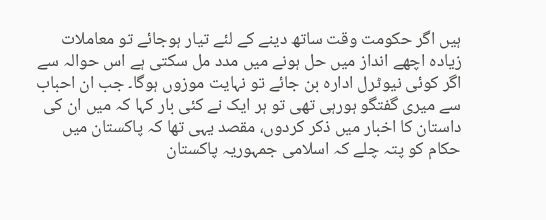ہیں اگر حکومت وقت ساتھ دینے کے لئے تیار ہوجائے تو معاملات زیادہ اچھے انداز میں حل ہونے میں مدد مل سکتی ہے اس حوالہ سے اگر کوئی نیوٹرل ادارہ بن جائے تو نہایت موزوں ہوگا۔ جب ان احباب سے میری گفتگو ہورہی تھی تو ہر ایک نے کئی بار کہا کہ میں ان کی داستان کا اخبار میں ذکر کردوں، مقصد یہی تھا کہ پاکستان میں حکام کو پتہ چلے کہ اسلامی جمہوریہ پاکستان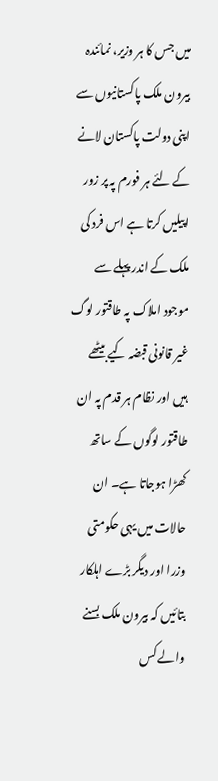میں جس کا ہر وزیر، نمائندہ بیرون ملک پاکستانیوں سے اپنی دولت پاکستان لانے کے لئے ہر فورم پہ پر زور اپیلیں کرتا ہے اس فرد کی ملک کے اندر پہلے سے موجود املاک پہ طاقتور لوگ غیر قانونی قبضہ کیے بیٹھے ہیں اور نظام ہر قدم پہ ان طاقتور لوگوں کے ساتھ کھڑا ہوجاتا ہے۔ ان حالات میں یہی حکومتی وزرا اور دیگر بڑے اہلکار بتائیں کہ بیرون ملک بسنے والے کس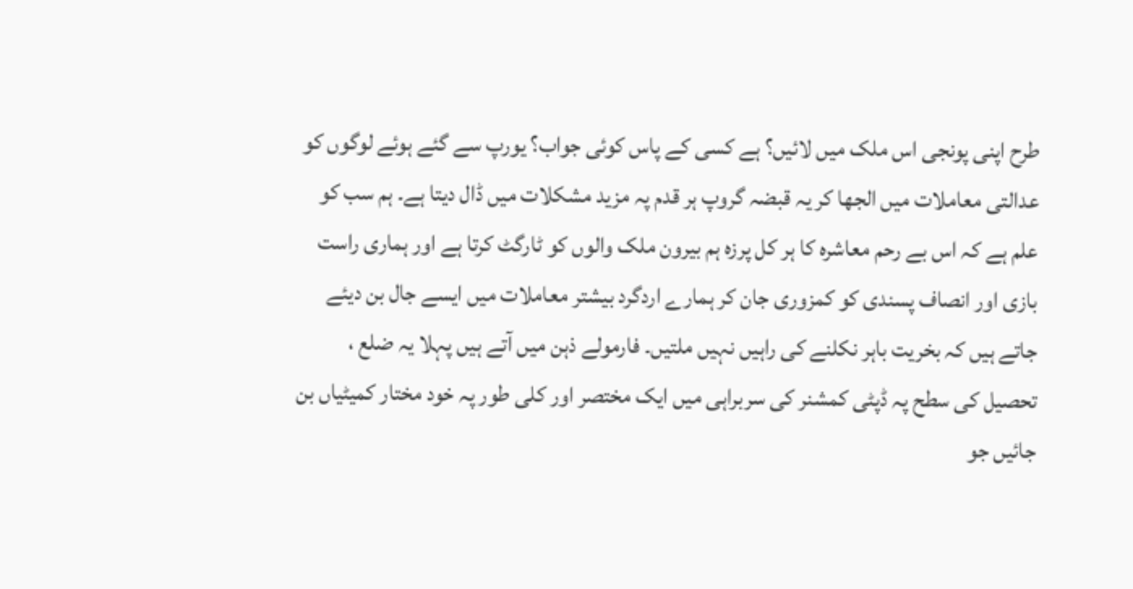طرح اپنی پونجی اس ملک میں لائیں؟ ہے کسی کے پاس کوئی جواب؟ یورپ سے گئے ہوئے لوگوں کو عدالتی معاملات میں الجھا کر یہ قبضہ گروپ ہر قدم پہ مزید مشکلات میں ڈال دیتا ہے۔ ہم سب کو علم ہے کہ اس بے رحم معاشرہ کا ہر کل پرزہ ہم بیرون ملک والوں کو ٹارگٹ کرتا ہے اور ہماری راست بازی اور انصاف پسندی کو کمزوری جان کر ہمارے اردگرد بیشتر معاملات میں ایسے جال بن دیئے جاتے ہیں کہ بخریت باہر نکلنے کی راہیں نہیں ملتیں۔ فارمولے ذہن میں آتے ہیں پہلا یہ ضلع ، تحصیل کی سطح پہ ڈپٹی کمشنر کی سربراہی میں ایک مختصر اور کلی طور پہ خود مختار کمیٹیاں بن جائیں جو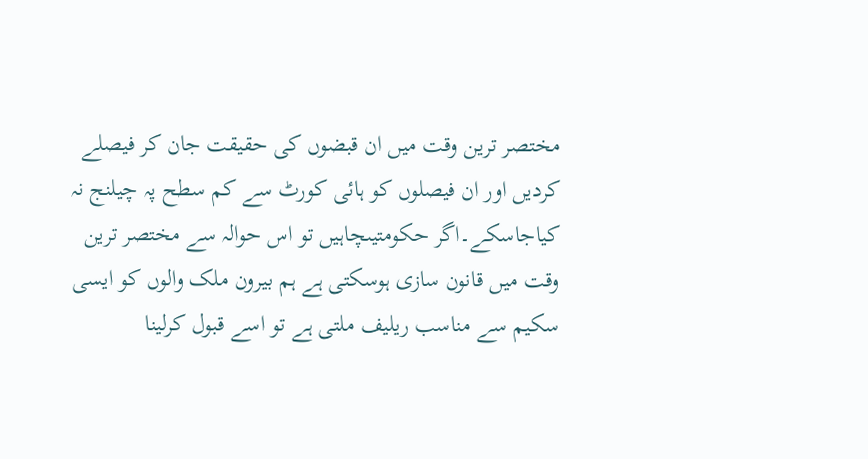مختصر ترین وقت میں ان قبضوں کی حقیقت جان کر فیصلے کردیں اور ان فیصلوں کو ہائی کورٹ سے کم سطح پہ چیلنج نہ کیاجاسکے۔اگر حکومتیںچاہیں تو اس حوالہ سے مختصر ترین وقت میں قانون سازی ہوسکتی ہے ہم بیرون ملک والوں کو ایسی سکیم سے مناسب ریلیف ملتی ہے تو اسے قبول کرلینا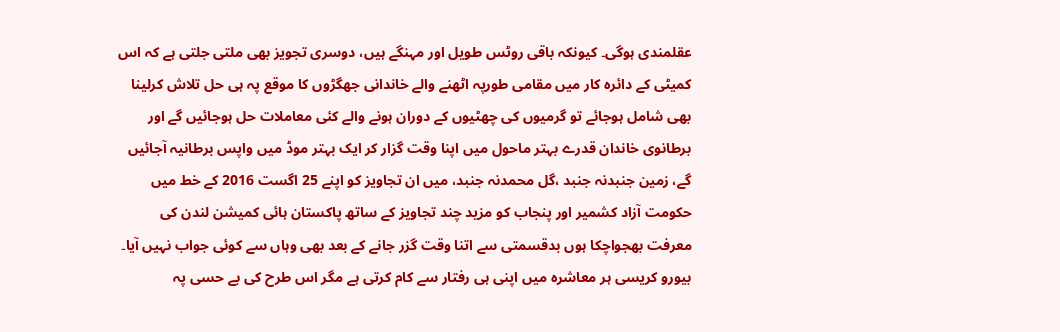عقلمندی ہوگی۔ کیونکہ باقی روٹس طویل اور مہنگے ہیں، دوسری تجویز بھی ملتی جلتی ہے کہ اس کمیٹی کے دائرہ کار میں مقامی طورپہ اٹھنے والے خاندانی جھگڑوں کا موقع پہ ہی حل تلاش کرلینا بھی شامل ہوجائے تو گرمیوں کی چھٹیوں کے دوران ہونے والے کئی معاملات حل ہوجائیں گے اور برطانوی خاندان قدرے بہتر ماحول میں اپنا وقت گزار کر ایک بہتر موڈ میں واپس برطانیہ آجائیں گے، زمین جنبدنہ جنبد ،گل محمدنہ جنبد، میں ان تجاویز کو اپنے 25 اگست 2016 کے خط میں حکومت آزاد کشمیر اور پنجاب کو مزید چند تجاویز کے ساتھ پاکستان ہائی کمیشن لندن کی معرفت بھجواچکا ہوں بدقسمتی سے اتنا وقت گزر جانے کے بعد بھی وہاں سے کوئی جواب نہیں آیا۔ بیورو کریسی ہر معاشرہ میں اپنی ہی رفتار سے کام کرتی ہے مگر اس طرح کی بے حسی پہ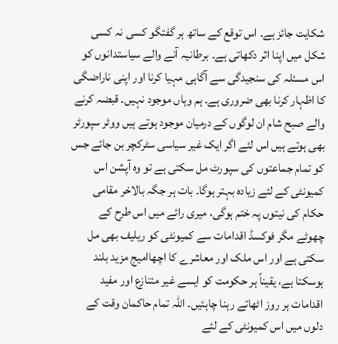شکایت جائز ہے۔ اس توقع کے ساتھ ہر گفتگو کسی نہ کسی شکل میں اپنا اثر دکھاتی ہے۔ برطانیہ آنے والے سیاستدانوں کو اس مسئلہ کی سنجیدگی سے آگاہی مہیا کرنا اور اپنی ناراضگی کا اظہار کرنا بھی ضروری ہے۔ ہم وہاں موجود نہیں۔ قبضہ کرنے والے صبح شام ان لوگوں کے درمیان موجود ہوتے ہیں ووٹر سپورٹر بھی ہوتے ہیں اس لئے اگر ایک غیر سیاسی سٹرکچر بن جائے جس کو تمام جماعتوں کی سپورٹ مل سکتی ہے تو وہ آپشن اس کمیونٹی کے لئے زیادہ بہتر ہوگا۔ بات ہر جگہ بالاخر مقامی حکام کی نیتوں پہ ختم ہوگی، میری رائے میں اس طرح کے چھوٹے مگر فوکسڈ اقدامات سے کمیونٹی کو ریلیف بھی مل سکتی ہے اور اس ملک اور معاشرے کا اچھاامیج مزید بلند ہوسکتا ہے، یقیناً ہر حکومت کو ایسے غیر متنازع اور مفید اقدامات ہر روز اٹھاتے رہنا چاہئیں۔ اللہ تمام حاکمان وقت کے دلوں میں اس کمیونٹی کے لئے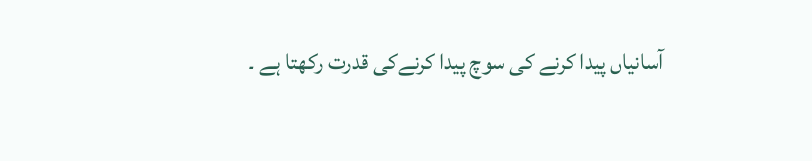آسانیاں پیدا کرنے کی سوچ پیدا کرنےکی قدرت رکھتا ہے ۔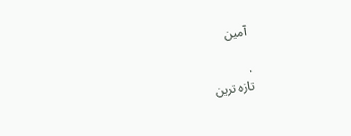آمین

.
تازہ ترین